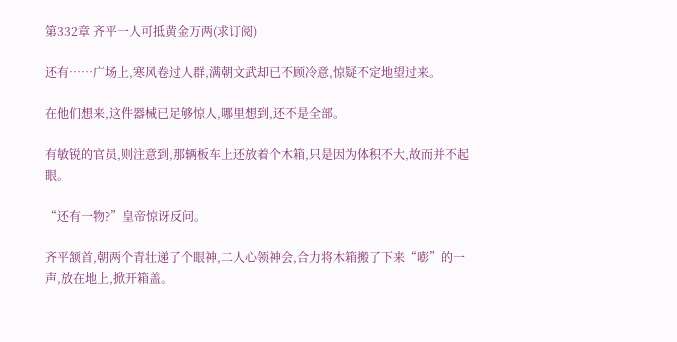第332章 齐平一人可抵黄金万两(求订阅)

还有……广场上,寒风卷过人群,满朝文武却已不顾冷意,惊疑不定地望过来。

在他们想来,这件器械已足够惊人,哪里想到,还不是全部。

有敏锐的官员,则注意到,那辆板车上还放着个木箱,只是因为体积不大,故而并不起眼。

“还有一物?”皇帝惊讶反问。

齐平颔首,朝两个青壮递了个眼神,二人心领神会,合力将木箱搬了下来“嘭”的一声,放在地上,掀开箱盖。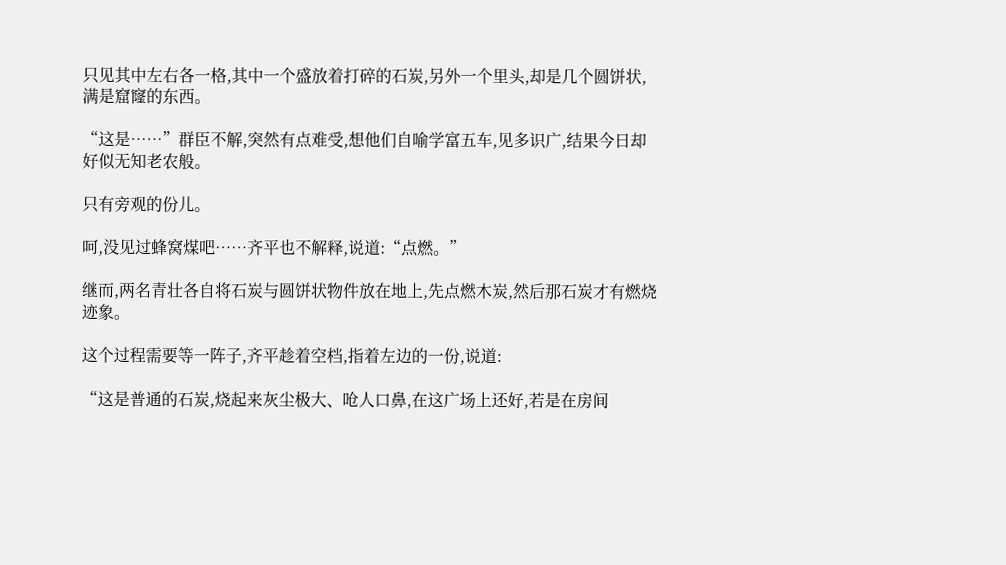只见其中左右各一格,其中一个盛放着打碎的石炭,另外一个里头,却是几个圆饼状,满是窟窿的东西。

“这是……”群臣不解,突然有点难受,想他们自喻学富五车,见多识广,结果今日却好似无知老农般。

只有旁观的份儿。

呵,没见过蜂窝煤吧……齐平也不解释,说道:“点燃。”

继而,两名青壮各自将石炭与圆饼状物件放在地上,先点燃木炭,然后那石炭才有燃烧迹象。

这个过程需要等一阵子,齐平趁着空档,指着左边的一份,说道:

“这是普通的石炭,烧起来灰尘极大、呛人口鼻,在这广场上还好,若是在房间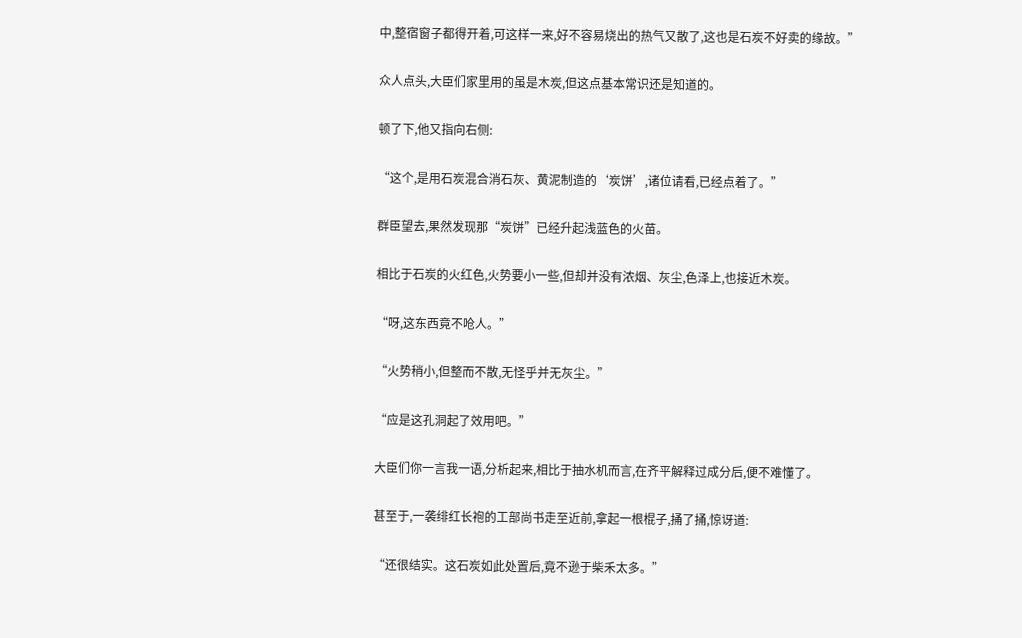中,整宿窗子都得开着,可这样一来,好不容易烧出的热气又散了,这也是石炭不好卖的缘故。”

众人点头,大臣们家里用的虽是木炭,但这点基本常识还是知道的。

顿了下,他又指向右侧:

“这个,是用石炭混合消石灰、黄泥制造的‘炭饼’,诸位请看,已经点着了。”

群臣望去,果然发现那“炭饼”已经升起浅蓝色的火苗。

相比于石炭的火红色,火势要小一些,但却并没有浓烟、灰尘,色泽上,也接近木炭。

“呀,这东西竟不呛人。”

“火势稍小,但整而不散,无怪乎并无灰尘。”

“应是这孔洞起了效用吧。”

大臣们你一言我一语,分析起来,相比于抽水机而言,在齐平解释过成分后,便不难懂了。

甚至于,一袭绯红长袍的工部尚书走至近前,拿起一根棍子,捅了捅,惊讶道:

“还很结实。这石炭如此处置后,竟不逊于柴禾太多。”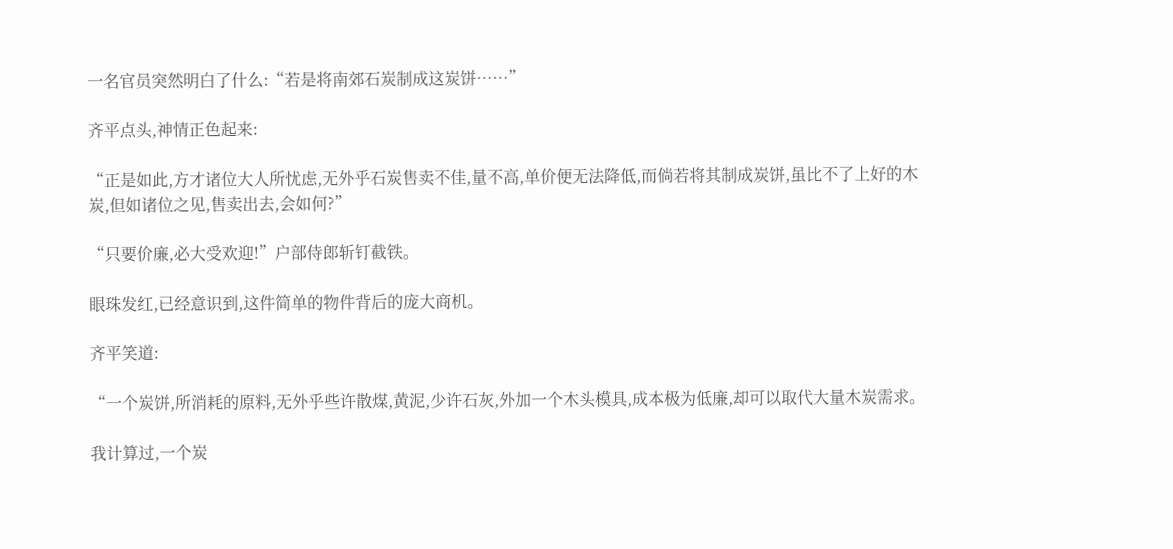一名官员突然明白了什么:“若是将南郊石炭制成这炭饼……”

齐平点头,神情正色起来:

“正是如此,方才诸位大人所忧虑,无外乎石炭售卖不佳,量不高,单价便无法降低,而倘若将其制成炭饼,虽比不了上好的木炭,但如诸位之见,售卖出去,会如何?”

“只要价廉,必大受欢迎!”户部侍郎斩钉截铁。

眼珠发红,已经意识到,这件简单的物件背后的庞大商机。

齐平笑道:

“一个炭饼,所消耗的原料,无外乎些许散煤,黄泥,少许石灰,外加一个木头模具,成本极为低廉,却可以取代大量木炭需求。

我计算过,一个炭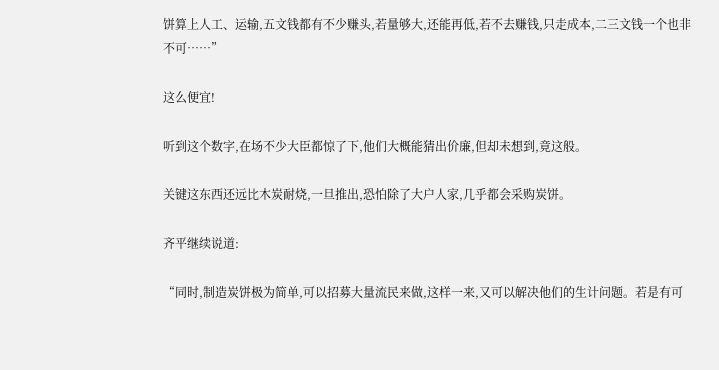饼算上人工、运输,五文钱都有不少赚头,若量够大,还能再低,若不去赚钱,只走成本,二三文钱一个也非不可……”

这么便宜!

听到这个数字,在场不少大臣都惊了下,他们大概能猜出价廉,但却未想到,竟这般。

关键这东西还远比木炭耐烧,一旦推出,恐怕除了大户人家,几乎都会采购炭饼。

齐平继续说道:

“同时,制造炭饼极为简单,可以招募大量流民来做,这样一来,又可以解决他们的生计问题。若是有可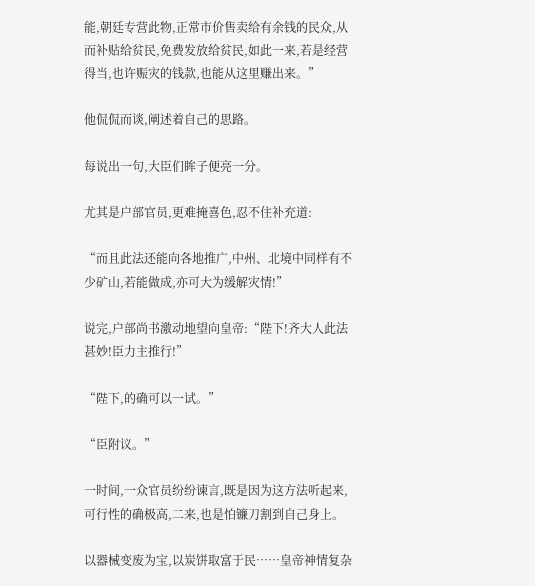能,朝廷专营此物,正常市价售卖给有余钱的民众,从而补贴给贫民,免费发放给贫民,如此一来,若是经营得当,也许赈灾的钱款,也能从这里赚出来。”

他侃侃而谈,阐述着自己的思路。

每说出一句,大臣们眸子便亮一分。

尤其是户部官员,更难掩喜色,忍不住补充道:

“而且此法还能向各地推广,中州、北境中同样有不少矿山,若能做成,亦可大为缓解灾情!”

说完,户部尚书激动地望向皇帝:“陛下!齐大人此法甚妙!臣力主推行!”

“陛下,的确可以一试。”

“臣附议。”

一时间,一众官员纷纷谏言,既是因为这方法听起来,可行性的确极高,二来,也是怕镰刀割到自己身上。

以器械变废为宝,以炭饼取富于民……皇帝神情复杂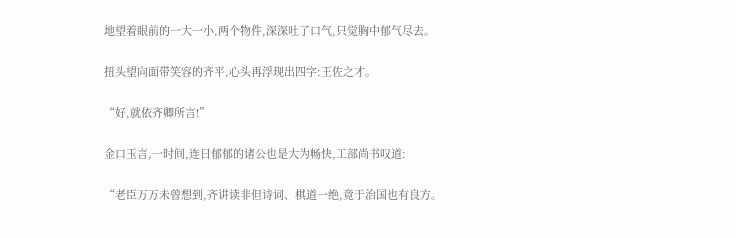地望着眼前的一大一小,两个物件,深深吐了口气,只觉胸中郁气尽去。

扭头望向面带笑容的齐平,心头再浮现出四字:王佐之才。

“好,就依齐卿所言!”

金口玉言,一时间,连日郁郁的诸公也是大为畅快,工部尚书叹道:

“老臣万万未曾想到,齐讲读非但诗词、棋道一绝,竟于治国也有良方。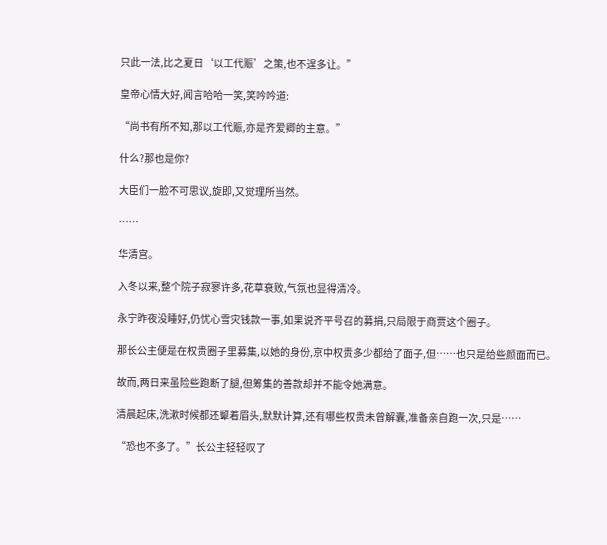只此一法,比之夏日‘以工代赈’之策,也不遑多让。”

皇帝心情大好,闻言哈哈一笑,笑吟吟道:

“尚书有所不知,那以工代赈,亦是齐爱卿的主意。”

什么?那也是你?

大臣们一脸不可思议,旋即,又觉理所当然。

……

华清宫。

入冬以来,整个院子寂寥许多,花草衰败,气氛也显得清冷。

永宁昨夜没睡好,仍忧心雪灾钱款一事,如果说齐平号召的募捐,只局限于商贾这个圈子。

那长公主便是在权贵圈子里募集,以她的身份,京中权贵多少都给了面子,但……也只是给些颜面而已。

故而,两日来虽险些跑断了腿,但筹集的善款却并不能令她满意。

清晨起床,洗漱时候都还颦着眉头,默默计算,还有哪些权贵未曾解囊,准备亲自跑一次,只是……

“恐也不多了。”长公主轻轻叹了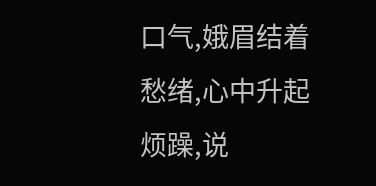口气,娥眉结着愁绪,心中升起烦躁,说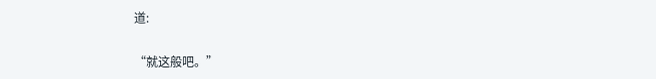道:

“就这般吧。”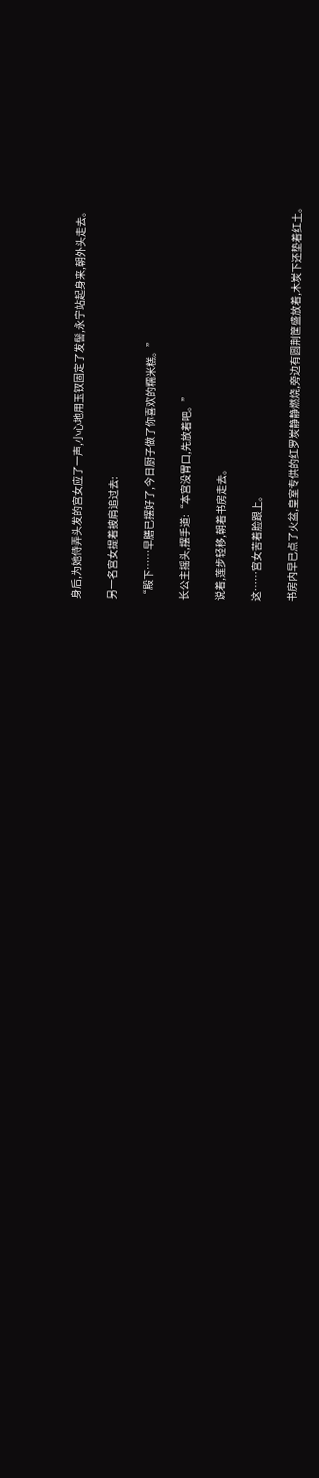身后,为她侍弄头发的宫女应了一声,小心地用玉钗固定了发髻,永宁站起身来,朝外头走去。

另一名宫女提着披肩追过去:

“殿下……早膳已摆好了,今日厨子做了你喜欢的糯米糕。”

长公主摇头,摆手道:“本宫没胃口,先放着吧。”

说着,莲步轻移,朝着书房走去。

这……宫女苦着脸跟上。

书房内早已点了火盆,皇室专供的红罗炭静静燃烧,旁边有圆荆筐盛放着,木炭下还垫着红土。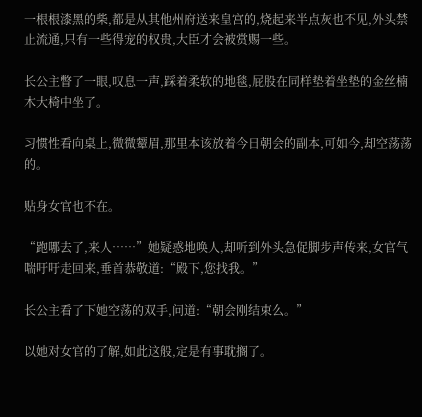一根根漆黑的柴,都是从其他州府送来皇宫的,烧起来半点灰也不见,外头禁止流通,只有一些得宠的权贵,大臣才会被赏赐一些。

长公主瞥了一眼,叹息一声,踩着柔软的地毯,屁股在同样垫着坐垫的金丝楠木大椅中坐了。

习惯性看向桌上,微微颦眉,那里本该放着今日朝会的副本,可如今,却空荡荡的。

贴身女官也不在。

“跑哪去了,来人……”她疑惑地唤人,却听到外头急促脚步声传来,女官气喘吁吁走回来,垂首恭敬道:“殿下,您找我。”

长公主看了下她空荡的双手,问道:“朝会刚结束么。”

以她对女官的了解,如此这般,定是有事耽搁了。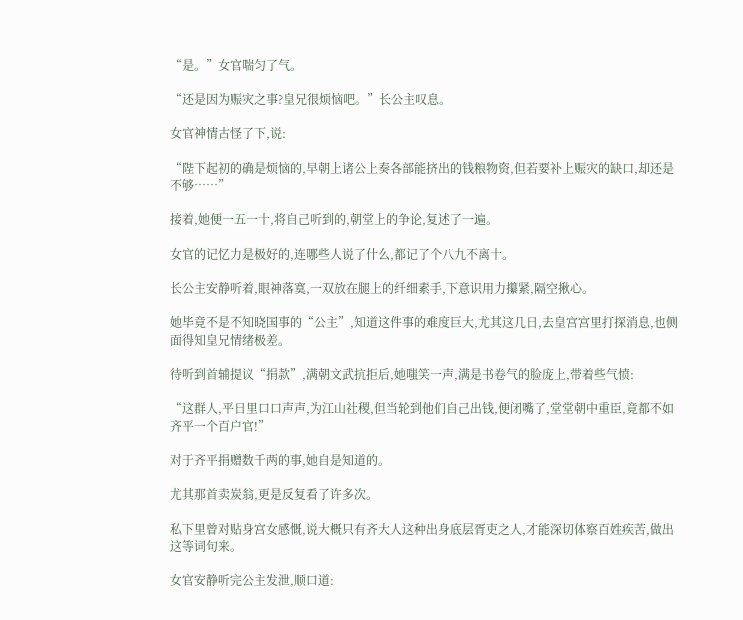“是。”女官喘匀了气。

“还是因为赈灾之事?皇兄很烦恼吧。”长公主叹息。

女官神情古怪了下,说:

“陛下起初的确是烦恼的,早朝上诸公上奏各部能挤出的钱粮物资,但若要补上赈灾的缺口,却还是不够……”

接着,她便一五一十,将自己听到的,朝堂上的争论,复述了一遍。

女官的记忆力是极好的,连哪些人说了什么,都记了个八九不离十。

长公主安静听着,眼神落寞,一双放在腿上的纤细素手,下意识用力攥紧,隔空揪心。

她毕竟不是不知晓国事的“公主”,知道这件事的难度巨大,尤其这几日,去皇宫宫里打探消息,也侧面得知皇兄情绪极差。

待听到首辅提议“捐款”,满朝文武抗拒后,她嗤笑一声,满是书卷气的脸庞上,带着些气愤:

“这群人,平日里口口声声,为江山社稷,但当轮到他们自己出钱,便闭嘴了,堂堂朝中重臣,竟都不如齐平一个百户官!”

对于齐平捐赠数千两的事,她自是知道的。

尤其那首卖炭翁,更是反复看了许多次。

私下里曾对贴身宫女感慨,说大概只有齐大人这种出身底层胥吏之人,才能深切体察百姓疾苦,做出这等词句来。

女官安静听完公主发泄,顺口道: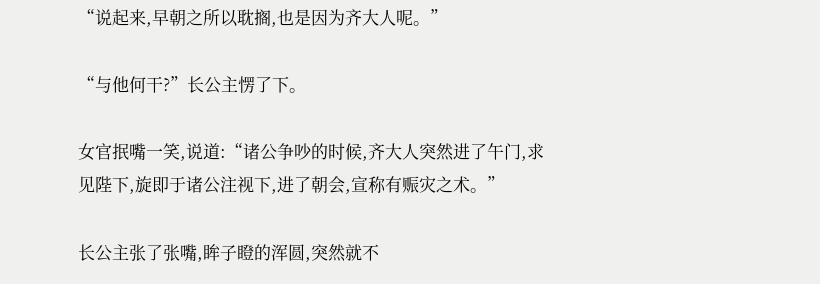“说起来,早朝之所以耽搁,也是因为齐大人呢。”

“与他何干?”长公主愣了下。

女官抿嘴一笑,说道:“诸公争吵的时候,齐大人突然进了午门,求见陛下,旋即于诸公注视下,进了朝会,宣称有赈灾之术。”

长公主张了张嘴,眸子瞪的浑圆,突然就不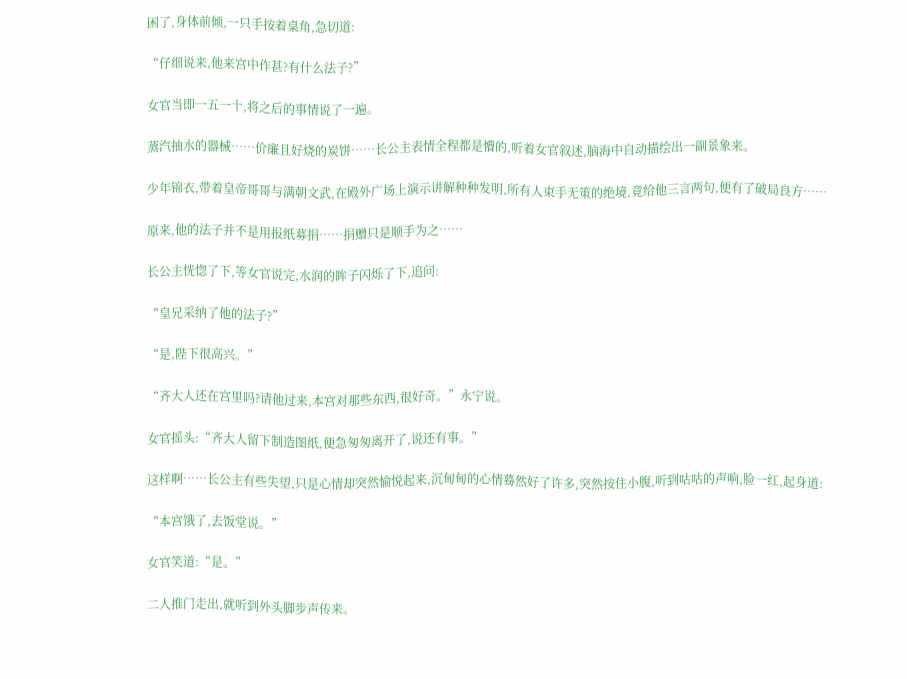困了,身体前倾,一只手按着桌角,急切道:

“仔细说来,他来宫中作甚?有什么法子?”

女官当即一五一十,将之后的事情说了一遍。

蒸汽抽水的器械……价廉且好烧的炭饼……长公主表情全程都是懵的,听着女官叙述,脑海中自动描绘出一副景象来。

少年锦衣,带着皇帝哥哥与满朝文武,在殿外广场上演示讲解种种发明,所有人束手无策的绝境,竟给他三言两句,便有了破局良方……

原来,他的法子并不是用报纸募捐……捐赠只是顺手为之……

长公主恍惚了下,等女官说完,水润的眸子闪烁了下,追问:

“皇兄采纳了他的法子?”

“是,陛下很高兴。”

“齐大人还在宫里吗?请他过来,本宫对那些东西,很好奇。”永宁说。

女官摇头:“齐大人留下制造图纸,便急匆匆离开了,说还有事。”

这样啊……长公主有些失望,只是心情却突然愉悦起来,沉甸甸的心情蓦然好了许多,突然按住小腹,听到咕咕的声响,脸一红,起身道:

“本宫饿了,去饭堂说。”

女官笑道:“是。”

二人推门走出,就听到外头脚步声传来。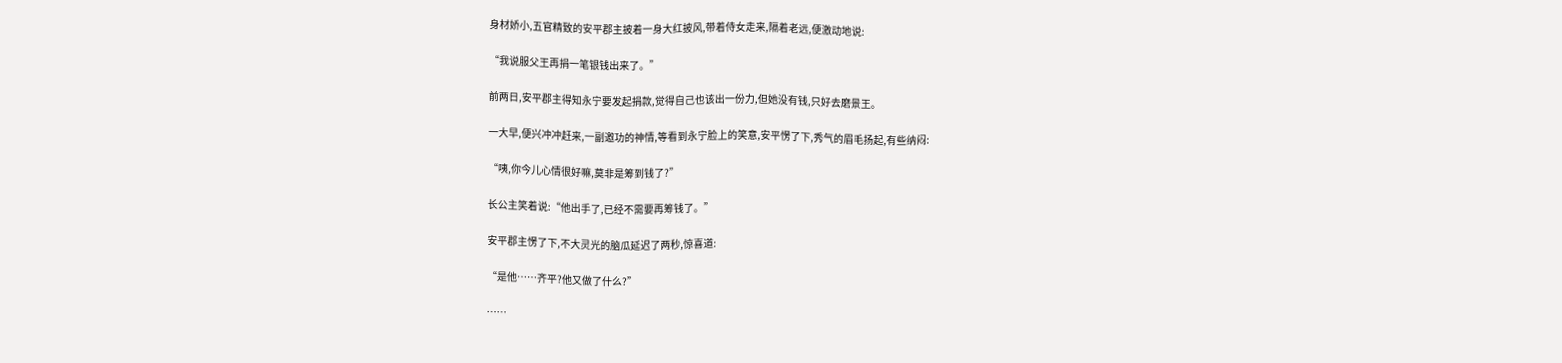身材娇小,五官精致的安平郡主披着一身大红披风,带着侍女走来,隔着老远,便激动地说:

“我说服父王再捐一笔银钱出来了。”

前两日,安平郡主得知永宁要发起捐款,觉得自己也该出一份力,但她没有钱,只好去磨景王。

一大早,便兴冲冲赶来,一副邀功的神情,等看到永宁脸上的笑意,安平愣了下,秀气的眉毛扬起,有些纳闷:

“咦,你今儿心情很好嘛,莫非是筹到钱了?”

长公主笑着说:“他出手了,已经不需要再筹钱了。”

安平郡主愣了下,不大灵光的脑瓜延迟了两秒,惊喜道:

“是他……齐平?他又做了什么?”

……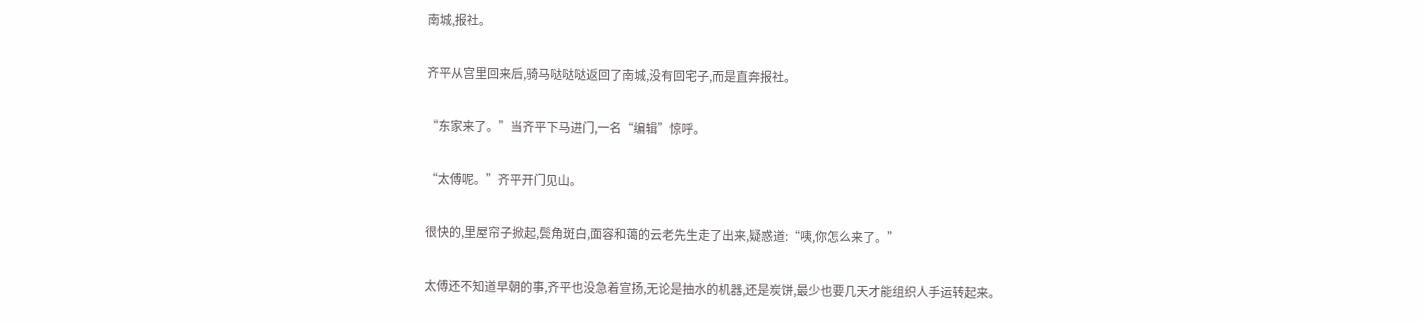南城,报社。

齐平从宫里回来后,骑马哒哒哒返回了南城,没有回宅子,而是直奔报社。

“东家来了。”当齐平下马进门,一名“编辑”惊呼。

“太傅呢。”齐平开门见山。

很快的,里屋帘子掀起,鬓角斑白,面容和蔼的云老先生走了出来,疑惑道:“咦,你怎么来了。”

太傅还不知道早朝的事,齐平也没急着宣扬,无论是抽水的机器,还是炭饼,最少也要几天才能组织人手运转起来。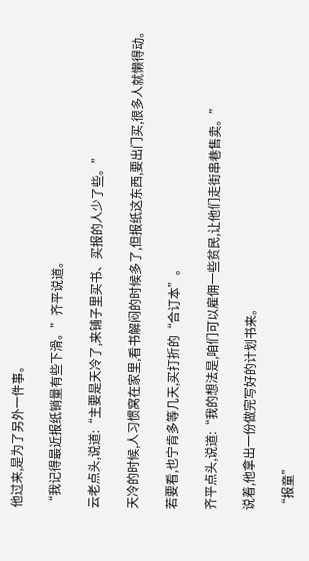他过来,是为了另外一件事。

“我记得最近报纸销量有些下滑。”齐平说道。

云老点头,说道:“主要是天冷了,来铺子里买书、买报的人少了些。”

天冷的时候,人习惯窝在家里,看书解闷的时候多了,但报纸这东西,要出门买,很多人就懒得动。

若要看,也宁肯多等几天,买打折的“合订本”。

齐平点头,说道:“我的想法是,咱们可以雇佣一些贫民,让他们走街串巷售卖。”

说着,他拿出一份做完写好的计划书来。

“报童”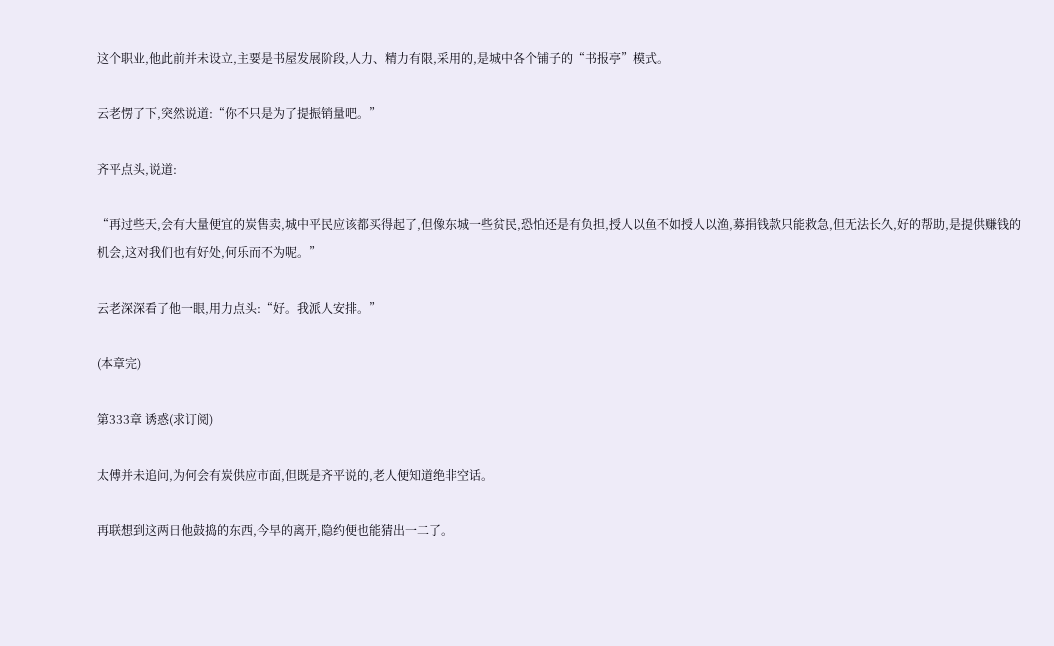这个职业,他此前并未设立,主要是书屋发展阶段,人力、精力有限,采用的,是城中各个铺子的“书报亭”模式。

云老愣了下,突然说道:“你不只是为了提振销量吧。”

齐平点头,说道:

“再过些天,会有大量便宜的炭售卖,城中平民应该都买得起了,但像东城一些贫民,恐怕还是有负担,授人以鱼不如授人以渔,募捐钱款只能救急,但无法长久,好的帮助,是提供赚钱的机会,这对我们也有好处,何乐而不为呢。”

云老深深看了他一眼,用力点头:“好。我派人安排。”

(本章完)

第333章 诱惑(求订阅)

太傅并未追问,为何会有炭供应市面,但既是齐平说的,老人便知道绝非空话。

再联想到这两日他鼓捣的东西,今早的离开,隐约便也能猜出一二了。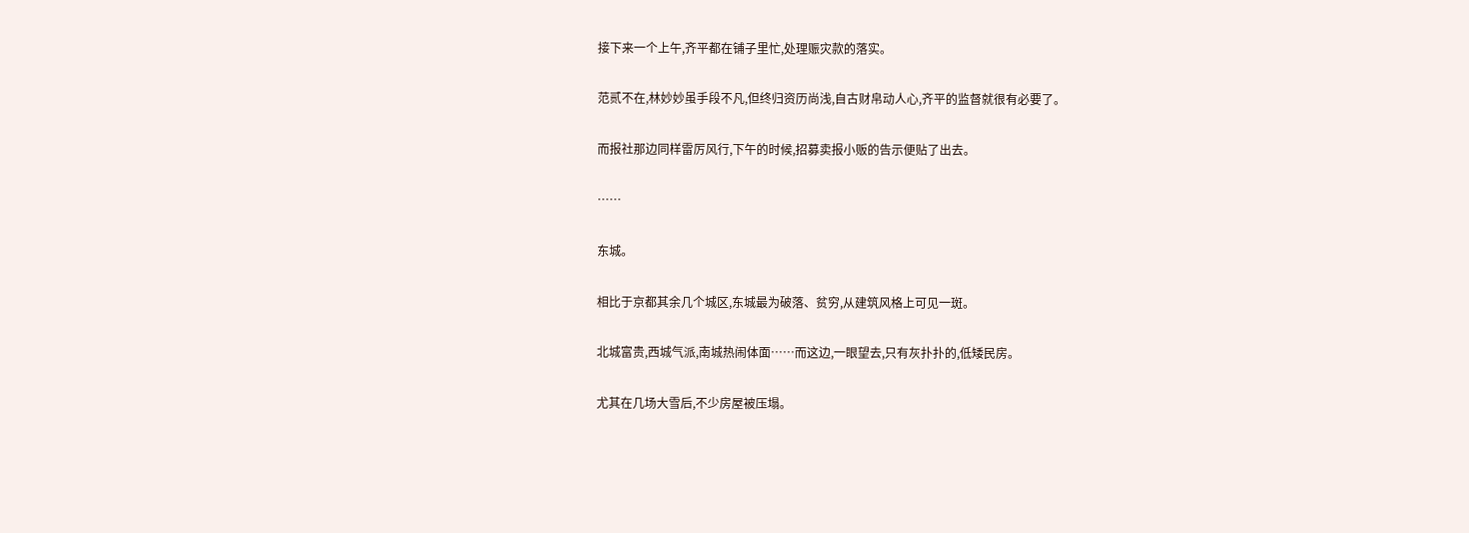接下来一个上午,齐平都在铺子里忙,处理赈灾款的落实。

范贰不在,林妙妙虽手段不凡,但终归资历尚浅,自古财帛动人心,齐平的监督就很有必要了。

而报社那边同样雷厉风行,下午的时候,招募卖报小贩的告示便贴了出去。

……

东城。

相比于京都其余几个城区,东城最为破落、贫穷,从建筑风格上可见一斑。

北城富贵,西城气派,南城热闹体面……而这边,一眼望去,只有灰扑扑的,低矮民房。

尤其在几场大雪后,不少房屋被压塌。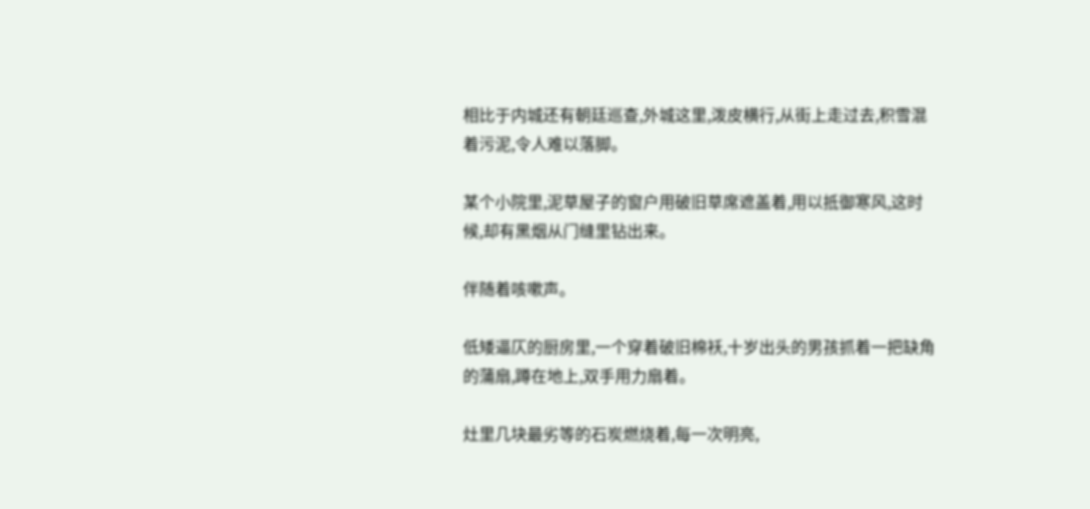相比于内城还有朝廷巡查,外城这里,泼皮横行,从街上走过去,积雪混着污泥,令人难以落脚。

某个小院里,泥草屋子的窗户用破旧草席遮盖着,用以抵御寒风,这时候,却有黑烟从门缝里钻出来。

伴随着咳嗽声。

低矮逼仄的厨房里,一个穿着破旧棉袄,十岁出头的男孩抓着一把缺角的蒲扇,蹲在地上,双手用力扇着。

灶里几块最劣等的石炭燃烧着,每一次明亮,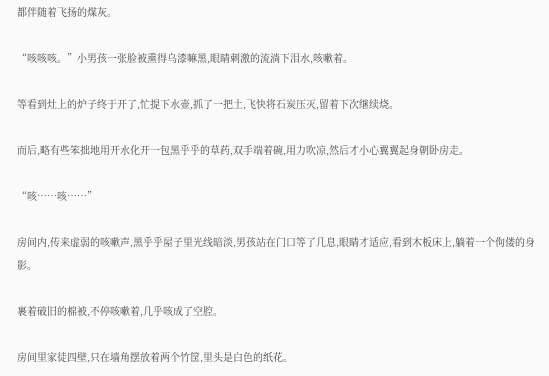都伴随着飞扬的煤灰。

“咳咳咳。”小男孩一张脸被熏得乌漆嘛黑,眼睛刺激的流淌下泪水,咳嗽着。

等看到灶上的炉子终于开了,忙提下水壶,抓了一把土,飞快将石炭压灭,留着下次继续烧。

而后,略有些笨拙地用开水化开一包黑乎乎的草药,双手端着碗,用力吹凉,然后才小心翼翼起身朝卧房走。

“咳……咳……”

房间内,传来虚弱的咳嗽声,黑乎乎屋子里光线暗淡,男孩站在门口等了几息,眼睛才适应,看到木板床上,躺着一个佝偻的身影。

裹着破旧的棉被,不停咳嗽着,几乎咳成了空腔。

房间里家徒四壁,只在墙角摆放着两个竹筐,里头是白色的纸花。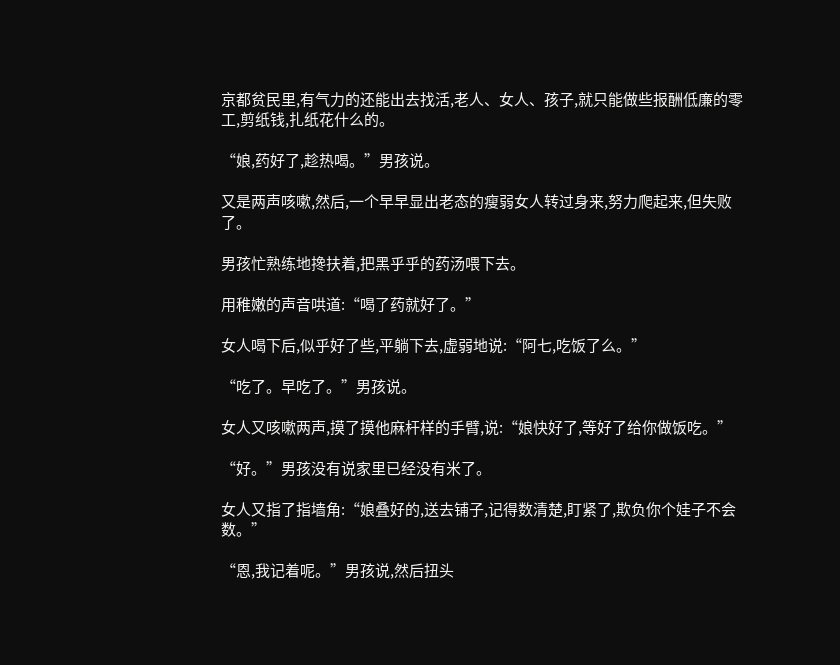京都贫民里,有气力的还能出去找活,老人、女人、孩子,就只能做些报酬低廉的零工,剪纸钱,扎纸花什么的。

“娘,药好了,趁热喝。”男孩说。

又是两声咳嗽,然后,一个早早显出老态的瘦弱女人转过身来,努力爬起来,但失败了。

男孩忙熟练地搀扶着,把黑乎乎的药汤喂下去。

用稚嫩的声音哄道:“喝了药就好了。”

女人喝下后,似乎好了些,平躺下去,虚弱地说:“阿七,吃饭了么。”

“吃了。早吃了。”男孩说。

女人又咳嗽两声,摸了摸他麻杆样的手臂,说:“娘快好了,等好了给你做饭吃。”

“好。”男孩没有说家里已经没有米了。

女人又指了指墙角:“娘叠好的,送去铺子,记得数清楚,盯紧了,欺负你个娃子不会数。”

“恩,我记着呢。”男孩说,然后扭头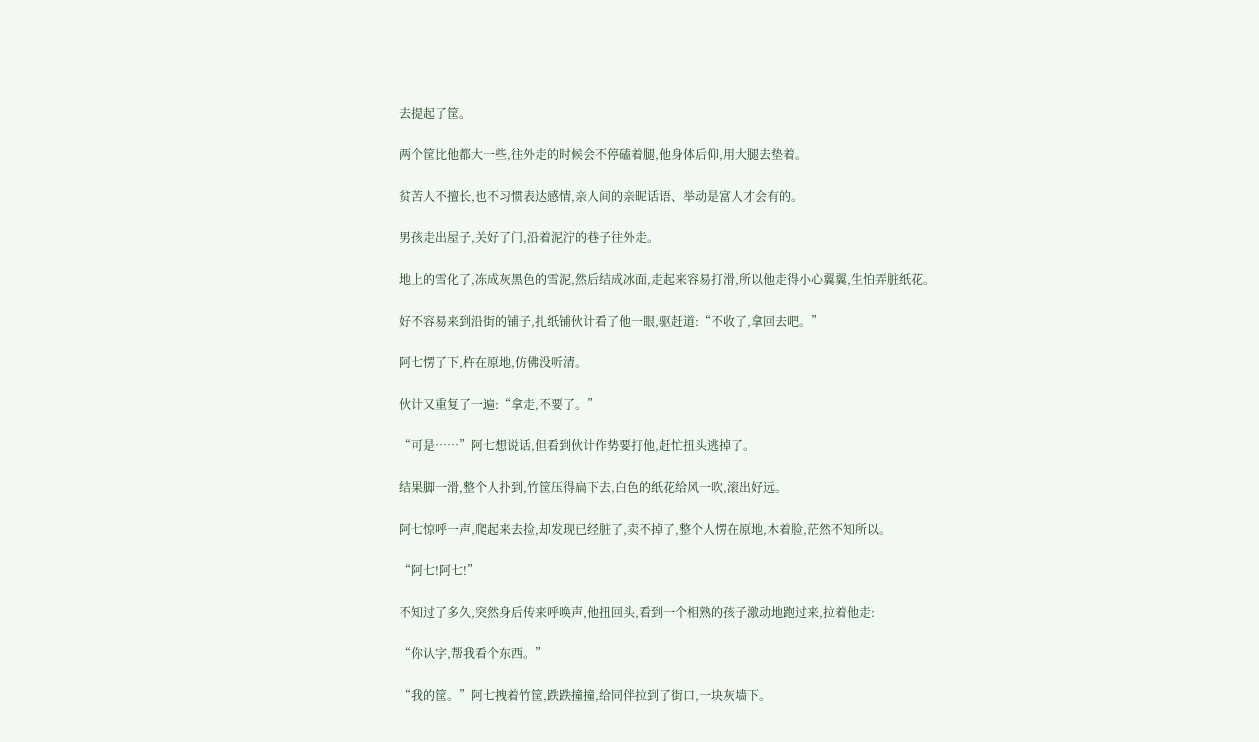去提起了筐。

两个筐比他都大一些,往外走的时候会不停磕着腿,他身体后仰,用大腿去垫着。

贫苦人不擅长,也不习惯表达感情,亲人间的亲昵话语、举动是富人才会有的。

男孩走出屋子,关好了门,沿着泥泞的巷子往外走。

地上的雪化了,冻成灰黑色的雪泥,然后结成冰面,走起来容易打滑,所以他走得小心翼翼,生怕弄脏纸花。

好不容易来到沿街的铺子,扎纸铺伙计看了他一眼,驱赶道:“不收了,拿回去吧。”

阿七愣了下,杵在原地,仿佛没听清。

伙计又重复了一遍:“拿走,不要了。”

“可是……”阿七想说话,但看到伙计作势要打他,赶忙扭头逃掉了。

结果脚一滑,整个人扑到,竹筐压得扁下去,白色的纸花给风一吹,滚出好远。

阿七惊呼一声,爬起来去捡,却发现已经脏了,卖不掉了,整个人愣在原地,木着脸,茫然不知所以。

“阿七!阿七!”

不知过了多久,突然身后传来呼唤声,他扭回头,看到一个相熟的孩子激动地跑过来,拉着他走:

“你认字,帮我看个东西。”

“我的筐。”阿七拽着竹筐,跌跌撞撞,给同伴拉到了街口,一块灰墙下。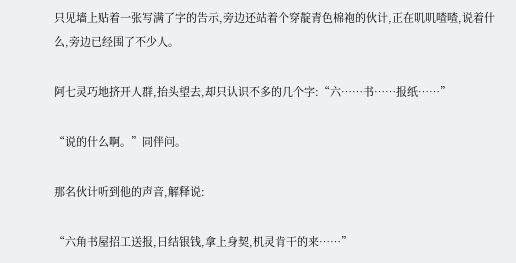只见墙上贴着一张写满了字的告示,旁边还站着个穿靛青色棉袍的伙计,正在叽叽喳喳,说着什么,旁边已经围了不少人。

阿七灵巧地挤开人群,抬头望去,却只认识不多的几个字:“六……书……报纸……”

“说的什么啊。”同伴问。

那名伙计听到他的声音,解释说:

“六角书屋招工送报,日结银钱,拿上身契,机灵肯干的来……”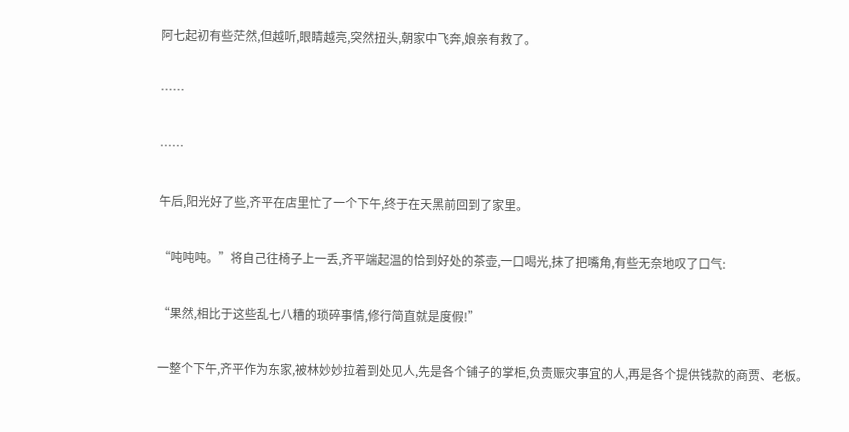阿七起初有些茫然,但越听,眼睛越亮,突然扭头,朝家中飞奔,娘亲有救了。

……

……

午后,阳光好了些,齐平在店里忙了一个下午,终于在天黑前回到了家里。

“吨吨吨。”将自己往椅子上一丢,齐平端起温的恰到好处的茶壶,一口喝光,抹了把嘴角,有些无奈地叹了口气:

“果然,相比于这些乱七八糟的琐碎事情,修行简直就是度假!”

一整个下午,齐平作为东家,被林妙妙拉着到处见人,先是各个铺子的掌柜,负责赈灾事宜的人,再是各个提供钱款的商贾、老板。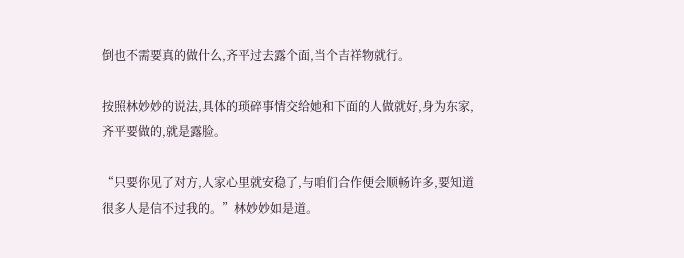倒也不需要真的做什么,齐平过去露个面,当个吉祥物就行。

按照林妙妙的说法,具体的琐碎事情交给她和下面的人做就好,身为东家,齐平要做的,就是露脸。

“只要你见了对方,人家心里就安稳了,与咱们合作便会顺畅许多,要知道很多人是信不过我的。”林妙妙如是道。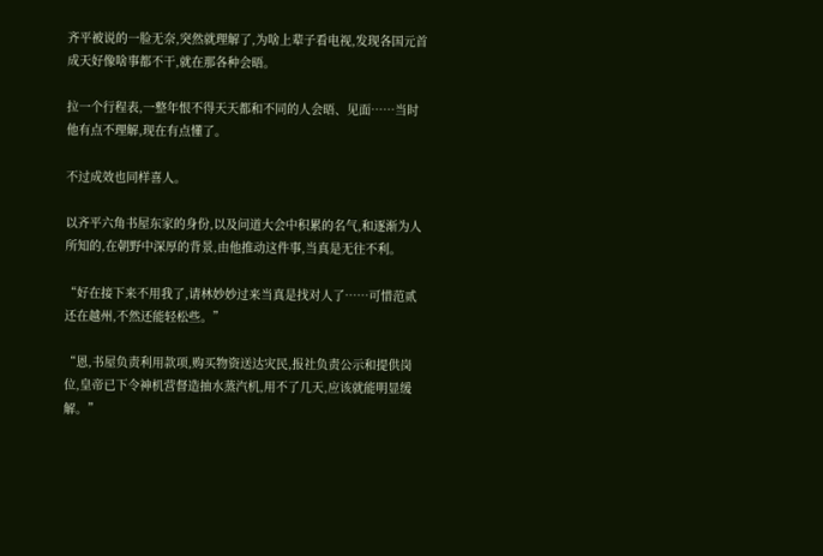齐平被说的一脸无奈,突然就理解了,为啥上辈子看电视,发现各国元首成天好像啥事都不干,就在那各种会晤。

拉一个行程表,一整年恨不得天天都和不同的人会晤、见面……当时他有点不理解,现在有点懂了。

不过成效也同样喜人。

以齐平六角书屋东家的身份,以及问道大会中积累的名气,和逐渐为人所知的,在朝野中深厚的背景,由他推动这件事,当真是无往不利。

“好在接下来不用我了,请林妙妙过来当真是找对人了……可惜范贰还在越州,不然还能轻松些。”

“恩,书屋负责利用款项,购买物资送达灾民,报社负责公示和提供岗位,皇帝已下令神机营督造抽水蒸汽机,用不了几天,应该就能明显缓解。”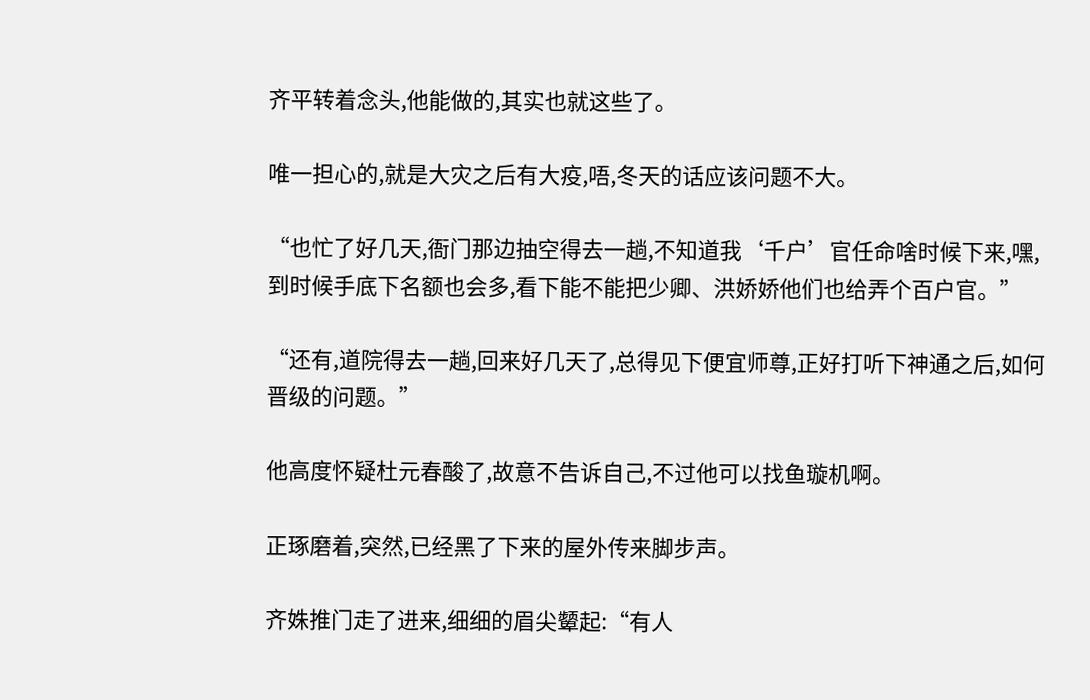齐平转着念头,他能做的,其实也就这些了。

唯一担心的,就是大灾之后有大疫,唔,冬天的话应该问题不大。

“也忙了好几天,衙门那边抽空得去一趟,不知道我‘千户’官任命啥时候下来,嘿,到时候手底下名额也会多,看下能不能把少卿、洪娇娇他们也给弄个百户官。”

“还有,道院得去一趟,回来好几天了,总得见下便宜师尊,正好打听下神通之后,如何晋级的问题。”

他高度怀疑杜元春酸了,故意不告诉自己,不过他可以找鱼璇机啊。

正琢磨着,突然,已经黑了下来的屋外传来脚步声。

齐姝推门走了进来,细细的眉尖颦起:“有人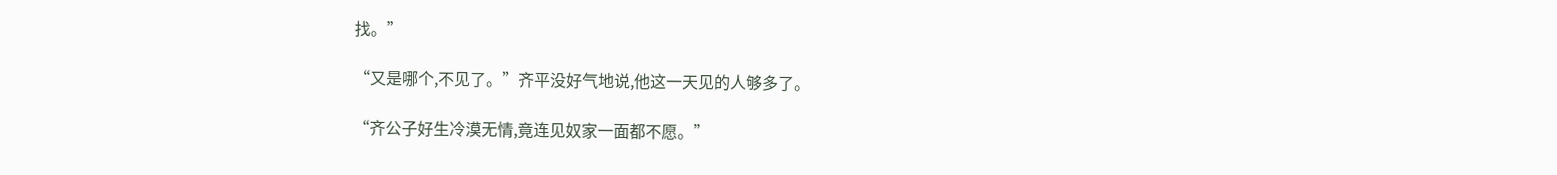找。”

“又是哪个,不见了。”齐平没好气地说,他这一天见的人够多了。

“齐公子好生冷漠无情,竟连见奴家一面都不愿。”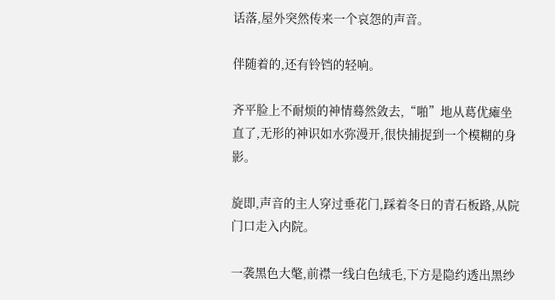话落,屋外突然传来一个哀怨的声音。

伴随着的,还有铃铛的轻响。

齐平脸上不耐烦的神情蓦然敛去,“啪”地从葛优瘫坐直了,无形的神识如水弥漫开,很快捕捉到一个模糊的身影。

旋即,声音的主人穿过垂花门,踩着冬日的青石板路,从院门口走入内院。

一袭黑色大氅,前襟一线白色绒毛,下方是隐约透出黑纱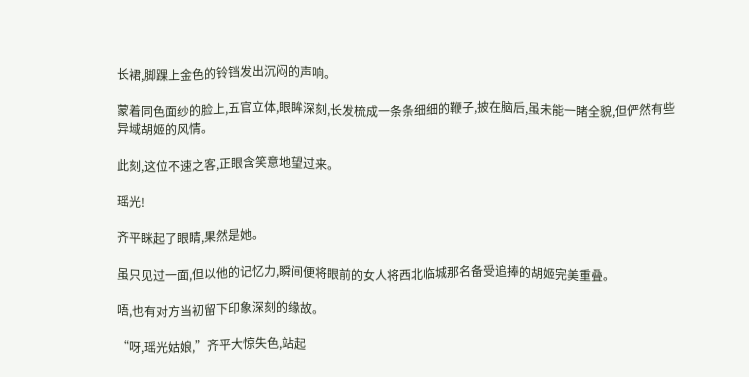长裙,脚踝上金色的铃铛发出沉闷的声响。

蒙着同色面纱的脸上,五官立体,眼眸深刻,长发梳成一条条细细的鞭子,披在脑后,虽未能一睹全貌,但俨然有些异域胡姬的风情。

此刻,这位不速之客,正眼含笑意地望过来。

瑶光!

齐平眯起了眼睛,果然是她。

虽只见过一面,但以他的记忆力,瞬间便将眼前的女人将西北临城那名备受追捧的胡姬完美重叠。

唔,也有对方当初留下印象深刻的缘故。

“呀,瑶光姑娘,”齐平大惊失色,站起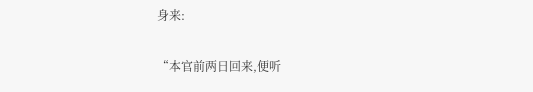身来:

“本官前两日回来,便听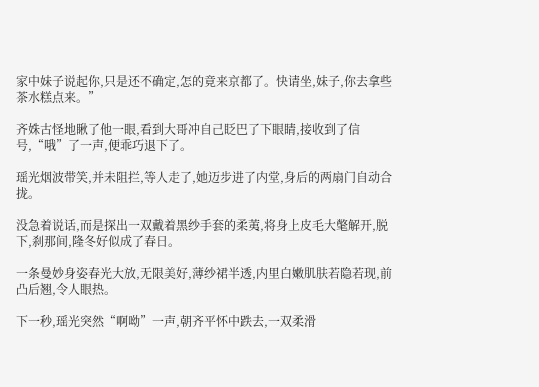家中妹子说起你,只是还不确定,怎的竟来京都了。快请坐,妹子,你去拿些茶水糕点来。”

齐姝古怪地瞅了他一眼,看到大哥冲自己眨巴了下眼睛,接收到了信号,“哦”了一声,便乖巧退下了。

瑶光烟波带笑,并未阻拦,等人走了,她迈步进了内堂,身后的两扇门自动合拢。

没急着说话,而是探出一双戴着黑纱手套的柔荑,将身上皮毛大氅解开,脱下,刹那间,隆冬好似成了春日。

一条曼妙身姿春光大放,无限美好,薄纱裙半透,内里白嫩肌肤若隐若现,前凸后翘,令人眼热。

下一秒,瑶光突然“啊呦”一声,朝齐平怀中跌去,一双柔滑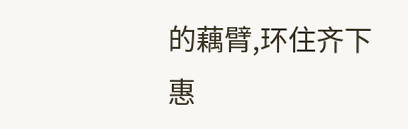的藕臂,环住齐下惠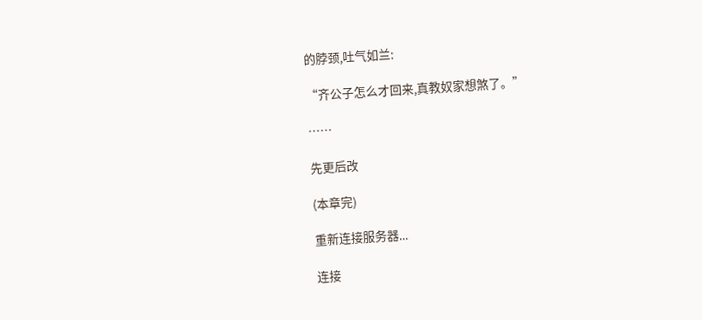的脖颈,吐气如兰:

“齐公子怎么才回来,真教奴家想煞了。”

……

先更后改

(本章完)

重新连接服务器...

连接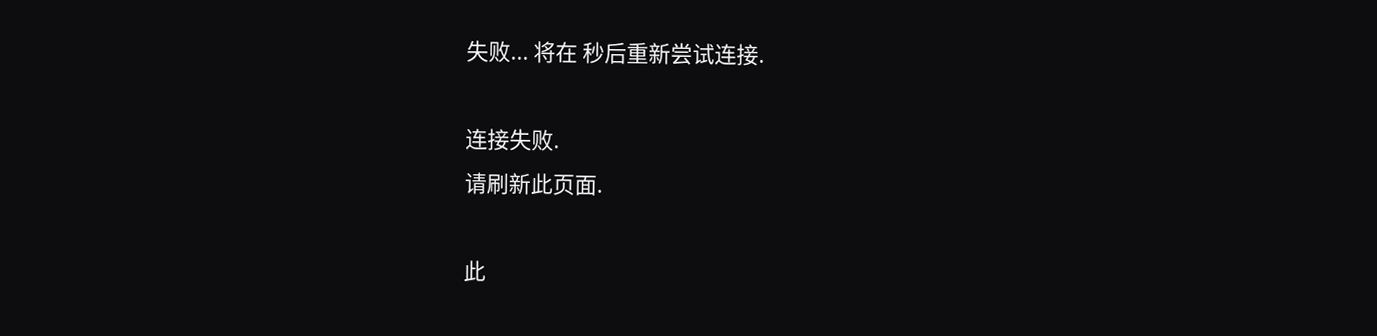失败... 将在 秒后重新尝试连接.

连接失败.
请刷新此页面.

此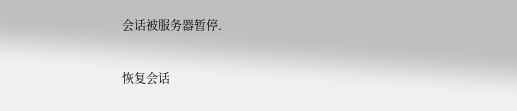会话被服务器暂停.

恢复会话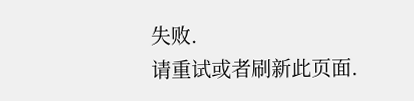失败.
请重试或者刷新此页面.